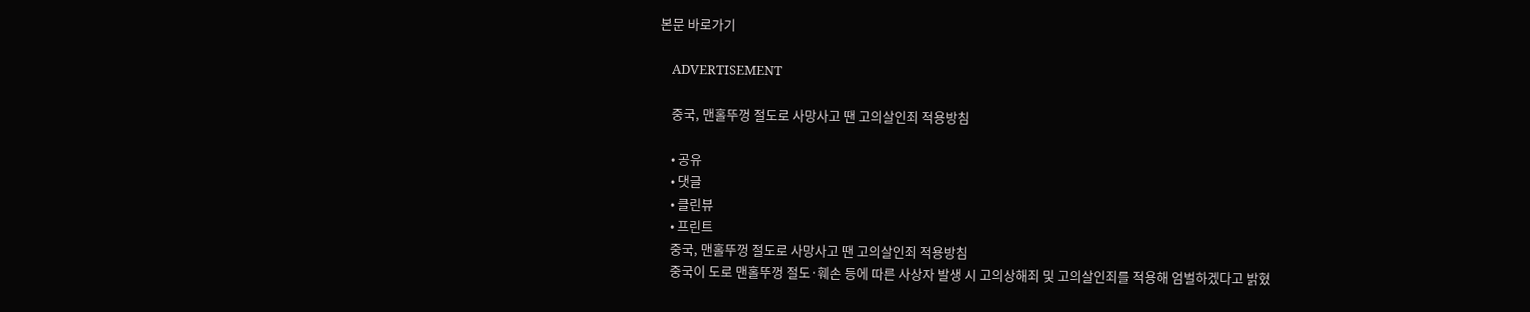본문 바로가기

    ADVERTISEMENT

    중국, 맨홀뚜껑 절도로 사망사고 땐 고의살인죄 적용방침

    • 공유
    • 댓글
    • 클린뷰
    • 프린트
    중국, 맨홀뚜껑 절도로 사망사고 땐 고의살인죄 적용방침
    중국이 도로 맨홀뚜껑 절도·훼손 등에 따른 사상자 발생 시 고의상해죄 및 고의살인죄를 적용해 엄벌하겠다고 밝혔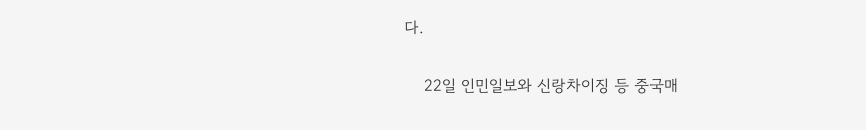다.

    22일 인민일보와 신랑차이징 등 중국매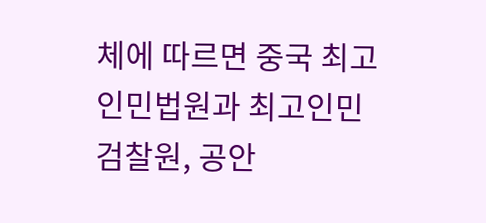체에 따르면 중국 최고인민법원과 최고인민검찰원, 공안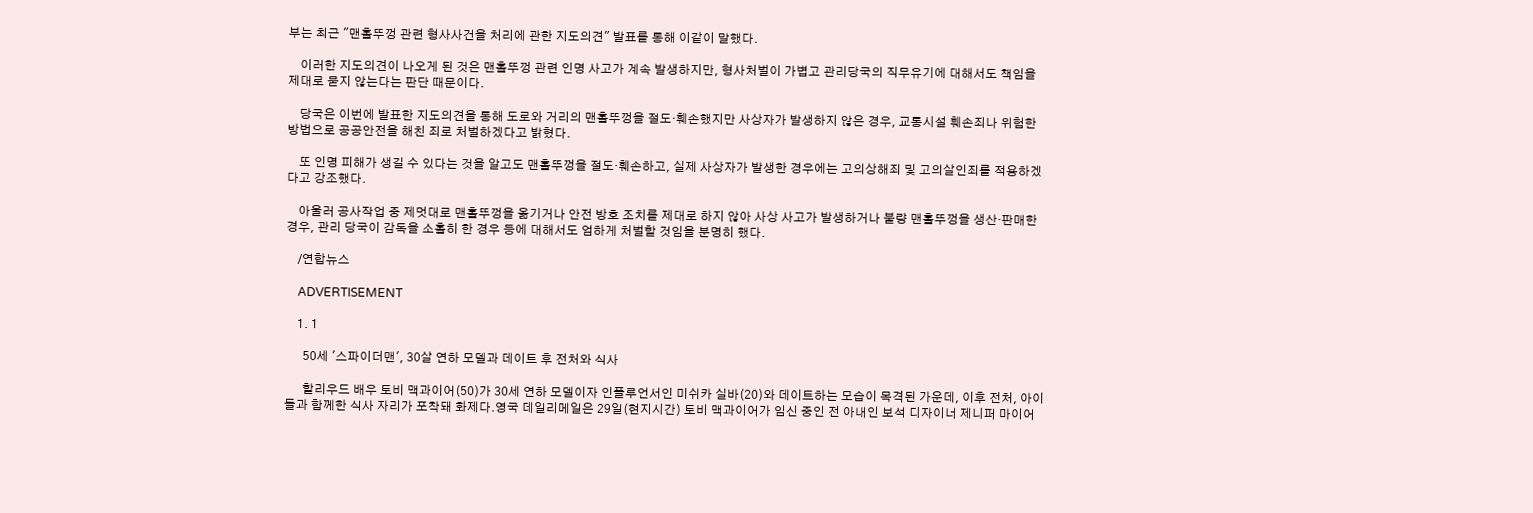부는 최근 "맨홀뚜껑 관련 형사사건을 처리에 관한 지도의견" 발표를 통해 이같이 말했다.

    이러한 지도의견이 나오게 된 것은 맨홀뚜껑 관련 인명 사고가 계속 발생하지만, 형사처벌이 가볍고 관리당국의 직무유기에 대해서도 책임을 제대로 묻지 않는다는 판단 때문이다.

    당국은 이번에 발표한 지도의견을 통해 도로와 거리의 맨홀뚜껑을 절도·훼손했지만 사상자가 발생하지 않은 경우, 교통시설 훼손죄나 위험한 방법으로 공공안전을 해친 죄로 처벌하겠다고 밝혔다.

    또 인명 피해가 생길 수 있다는 것을 알고도 맨홀뚜껑을 절도·훼손하고, 실제 사상자가 발생한 경우에는 고의상해죄 및 고의살인죄를 적용하겠다고 강조했다.

    아울러 공사작업 중 제멋대로 맨홀뚜껑을 옮기거나 안전 방호 조치를 제대로 하지 않아 사상 사고가 발생하거나 불량 맨홀뚜껑을 생산·판매한 경우, 관리 당국이 감독을 소홀히 한 경우 등에 대해서도 엄하게 처벌할 것임을 분명히 했다.

    /연합뉴스

    ADVERTISEMENT

    1. 1

      50세 '스파이더맨', 30살 연하 모델과 데이트 후 전처와 식사

      할리우드 배우 토비 맥과이어(50)가 30세 연하 모델이자 인플루언서인 미쉬카 실바(20)와 데이트하는 모습이 목격된 가운데, 이후 전처, 아이들과 함께한 식사 자리가 포착돼 화제다.영국 데일리메일은 29일(현지시간) 토비 맥과이어가 임신 중인 전 아내인 보석 디자이너 제니퍼 마이어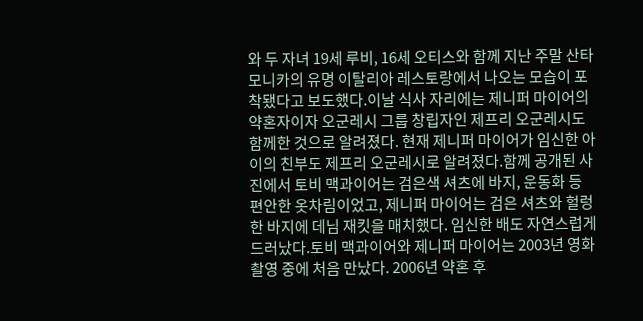와 두 자녀 19세 루비, 16세 오티스와 함께 지난 주말 산타모니카의 유명 이탈리아 레스토랑에서 나오는 모습이 포착됐다고 보도했다.이날 식사 자리에는 제니퍼 마이어의 약혼자이자 오군레시 그룹 창립자인 제프리 오군레시도 함께한 것으로 알려졌다. 현재 제니퍼 마이어가 임신한 아이의 친부도 제프리 오군레시로 알려졌다.함께 공개된 사진에서 토비 맥과이어는 검은색 셔츠에 바지, 운동화 등 편안한 옷차림이었고, 제니퍼 마이어는 검은 셔츠와 헐렁한 바지에 데님 재킷을 매치했다. 임신한 배도 자연스럽게 드러났다.토비 맥과이어와 제니퍼 마이어는 2003년 영화 촬영 중에 처음 만났다. 2006년 약혼 후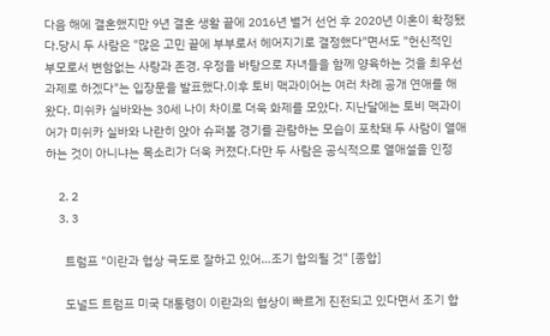다음 해에 결혼했지만 9년 결혼 생활 끝에 2016년 별거 선언 후 2020년 이혼이 확정됐다.당시 두 사람은 "많은 고민 끝에 부부로서 헤어지기로 결정했다"면서도 "헌신적인 부모로서 변함없는 사랑과 존경, 우정을 바탕으로 자녀들을 함께 양육하는 것을 최우선 과제로 하겠다"는 입장문을 발표했다.이후 토비 맥과이어는 여러 차례 공개 연애를 해왔다. 미쉬카 실바와는 30세 나이 차이로 더욱 화제를 모았다. 지난달에는 토비 맥과이어가 미쉬카 실바와 나란히 앉아 슈퍼볼 경기를 관람하는 모습이 포착돼 두 사람이 열애하는 것이 아니냐는 목소리가 더욱 커졌다.다만 두 사람은 공식적으로 열애설을 인정

    2. 2
    3. 3

      트럼프 "이란과 협상 극도로 잘하고 있어…조기 합의될 것" [종합]

      도널드 트럼프 미국 대통령이 이란과의 협상이 빠르게 진전되고 있다면서 조기 합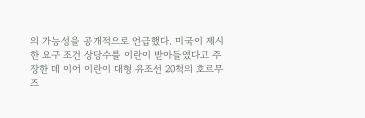의 가능성을 공개적으로 언급했다. 미국이 제시한 요구 조건 상당수를 이란이 받아들였다고 주장한 데 이어 이란이 대형 유조선 20척의 호르무즈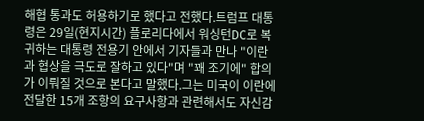해협 통과도 허용하기로 했다고 전했다.트럼프 대통령은 29일(현지시간) 플로리다에서 워싱턴DC로 복귀하는 대통령 전용기 안에서 기자들과 만나 "이란과 협상을 극도로 잘하고 있다"며 "꽤 조기에" 합의가 이뤄질 것으로 본다고 말했다.그는 미국이 이란에 전달한 15개 조항의 요구사항과 관련해서도 자신감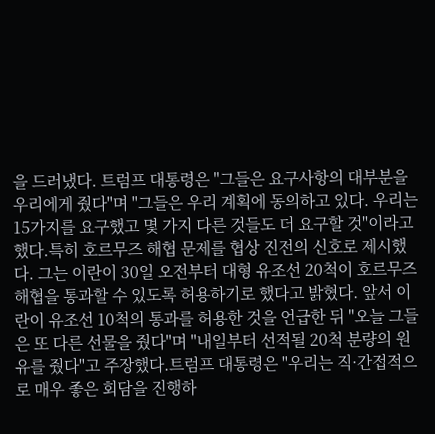을 드러냈다. 트럼프 대통령은 "그들은 요구사항의 대부분을 우리에게 줬다"며 "그들은 우리 계획에 동의하고 있다. 우리는 15가지를 요구했고 몇 가지 다른 것들도 더 요구할 것"이라고 했다.특히 호르무즈 해협 문제를 협상 진전의 신호로 제시했다. 그는 이란이 30일 오전부터 대형 유조선 20척이 호르무즈 해협을 통과할 수 있도록 허용하기로 했다고 밝혔다. 앞서 이란이 유조선 10척의 통과를 허용한 것을 언급한 뒤 "오늘 그들은 또 다른 선물을 줬다"며 "내일부터 선적될 20척 분량의 원유를 줬다"고 주장했다.트럼프 대통령은 "우리는 직·간접적으로 매우 좋은 회담을 진행하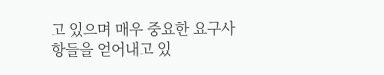고 있으며 매우 중요한 요구사항들을 얻어내고 있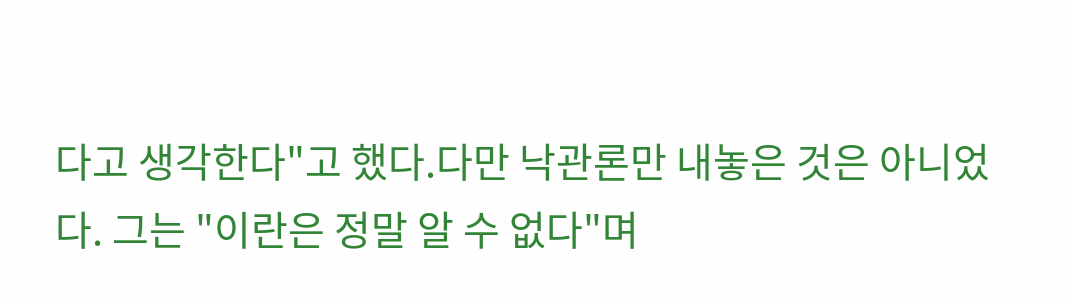다고 생각한다"고 했다.다만 낙관론만 내놓은 것은 아니었다. 그는 "이란은 정말 알 수 없다"며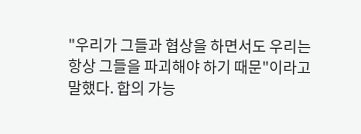"우리가 그들과 협상을 하면서도 우리는 항상 그들을 파괴해야 하기 때문"이라고 말했다. 합의 가능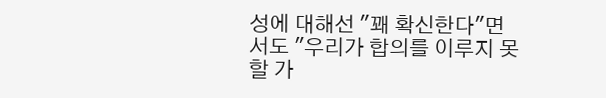성에 대해선 "꽤 확신한다"면서도 "우리가 합의를 이루지 못할 가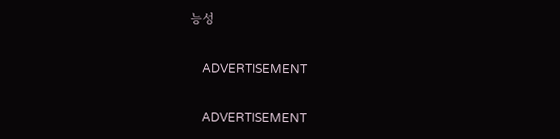능성

    ADVERTISEMENT

    ADVERTISEMENT